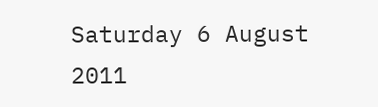Saturday 6 August 2011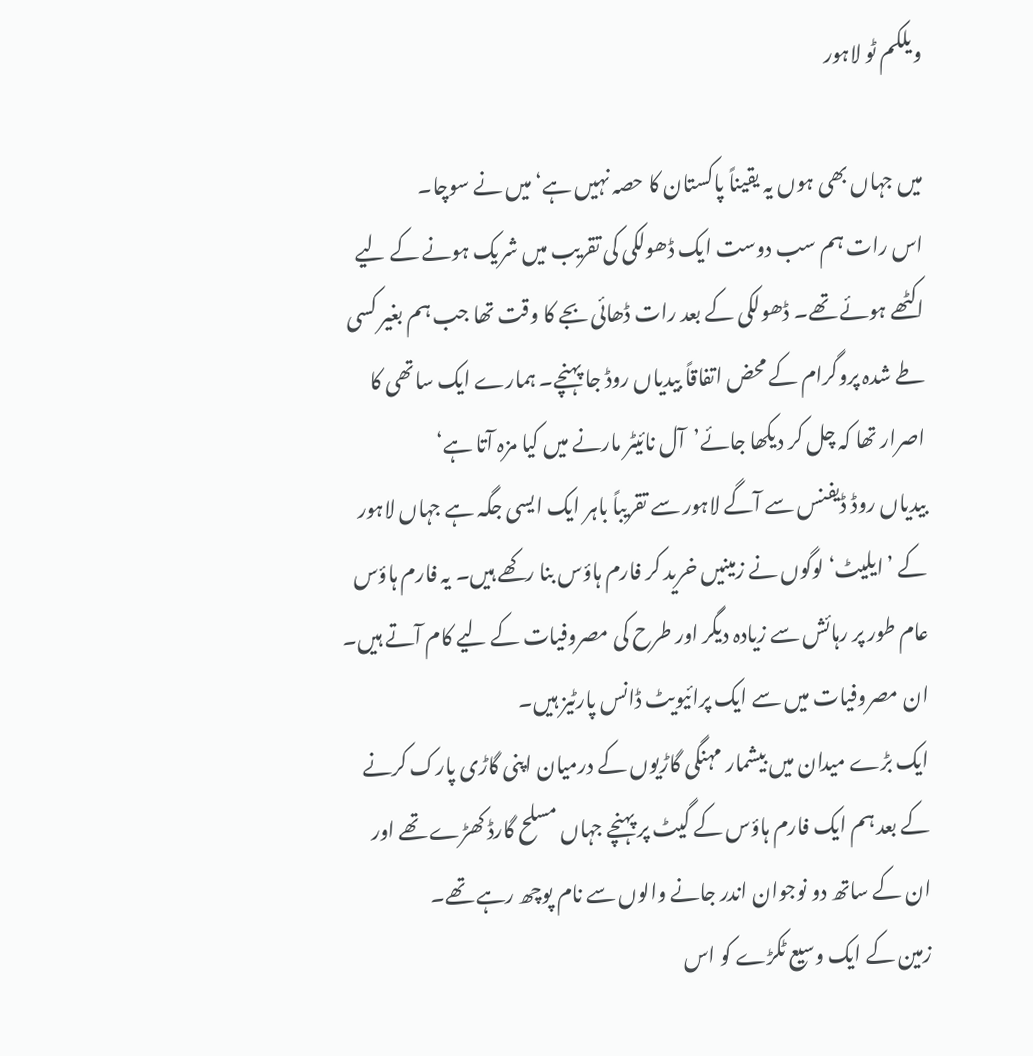ویلکم ٹو لاہور

میں جہاں بھی ہوں یہ یقیناً پاکستان کا حصہ نہیں ہے‘ میں نے سوچا۔
اس رات ہم سب دوست ایک ڈھولکی کی تقریب میں شریک ہونے کے لیے اکٹھے ہوئے تھے۔ ڈھولکی کے بعد رات ڈھائی بجے کا وقت تھا جب ہم بغیر کسی طے شدہ پروگرام کے محض اتفاقاً بیدیاں روڈ جا پہنچے۔ ہمارے ایک ساتھی کا اصرار تھا کہ چل کر دیکھا جائے’آل نائیٹر مارنے میں کیا مزہ آتا ہے‘
بیدیاں روڈ ڈیفنس سے آگے لاہور سے تقریباً باہر ایک ایسی جگہ ہے جہاں لاہور کے ’ایلیٹ‘ لوگوں نے زمینیں خرید کر فارم ہاؤس بنا رکھے ہیں۔ یہ فارم ہاؤس عام طور پر رہائش سے زیادہ دیگر اور طرح کی مصروفیات کے لیے کام آتے ہیں۔ ان مصروفیات میں سے ایک پرائیویٹ ڈانس پارٹیز ہیں۔
ایک بڑے میدان میں بیشمار مہنگی گاڑیوں کے درمیان اپنی گاڑی پارک کرنے کے بعد ہم ایک فارم ہاؤس کے گیٹ پر پہنچے جہاں مسلح گارڈ کھڑے تھے اور ان کے ساتھ دو نوجوان اندر جانے والوں سے نام پوچھ رہے تھے۔
زمین کے ایک وسیع ٹکڑے کو اس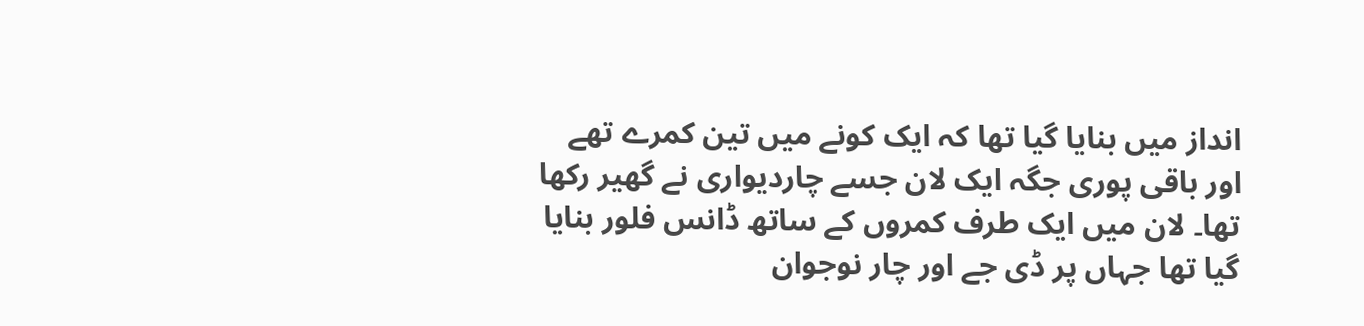انداز میں بنایا گیا تھا کہ ایک کونے میں تین کمرے تھے اور باقی پوری جگہ ایک لان جسے چاردیواری نے گھیر رکھا تھا۔ لان میں ایک طرف کمروں کے ساتھ ڈانس فلور بنایا گیا تھا جہاں پر ڈی جے اور چار نوجوان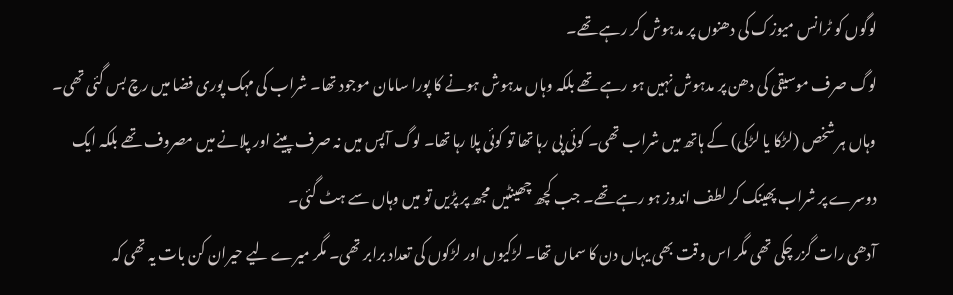لوگوں کو ٹرانس میوزک کی دھنوں پر مدہوش کر رہے تھے۔
لوگ صرف موسیقی کی دھن پر مدہوش نہیں ہو رہے تھے بلکہ وہاں مدہوش ہونے کا پورا سامان موجود تھا۔ شراب کی مہک پوری فضا میں رچ بس گئی تھی۔ وہاں ہر شخص (لڑکا یا لڑکی) کے ہاتھ میں شراب تھی۔ کوئی پی رہا تھا تو کوئی پلا رہا تھا۔ لوگ آپس میں نہ صرف پینے اور پلانے میں مصروف تھے بلکہ ایک دوسرے پر شراب پھینک کر لطف اندوز ہو رہے تھے۔ جب کچھ چھینٹیں مجھ پر پڑیں تو میں وہاں سے ہٹ گئی۔
آدھی رات گزر چکی تھی مگر اس وقت بھی یہاں دن کا سماں تھا۔ لڑکیوں اور لڑکوں کی تعداد برابر تھی۔ مگر میرے لیے حیران کن بات یہ تھی کہ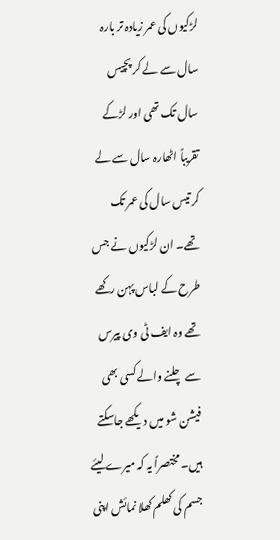لڑکیوں کی عمر زیادہ تر بارہ سال سے لے کر پچیس سال تک تھی اور لڑکے تقریباً اٹھارہ سال سے لے کر تیس سال کی عمر تک تھے۔ ان لڑکیوں نے جس طرح کے لباس پہن رکھے تھے وہ ایف ٹی وی پیرس سے چلنے والے کسی بھی فیشن شو میں دیکھے جاسکتے ہیں۔ مختصراً یہ کہ میرے لیئے جسم کی کھلم کھلا نمائش اپنی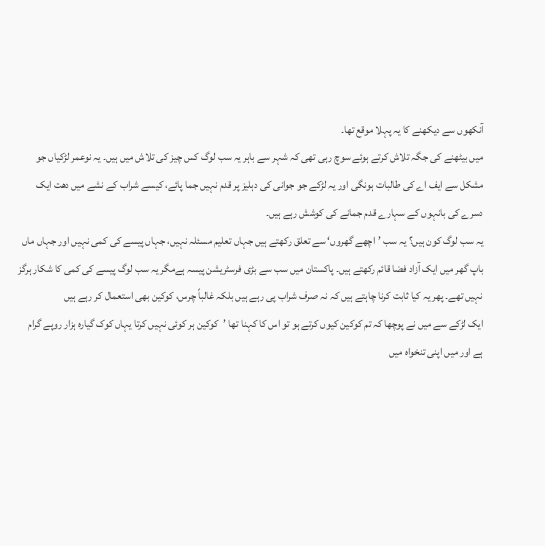آنکھوں سے دیکھنے کا یہ پہلا موقع تھا۔
میں بیٹھنے کی جگہ تلاش کرتے ہوئے سوچ رہی تھی کہ شہر سے باہر یہ سب لوگ کس چیز کی تلاش میں ہیں۔ یہ نوعمر لڑکیاں جو مشکل سے ایف اے کی طالبات ہونگی اور یہ لڑکے جو جوانی کی دہلیز پر قدم نہیں جما پائے، کیسے شراب کے نشے میں دھت ایک دسرے کی بانہوں کے سہارے قدم جمانے کی کوشش رہے ہیں۔
یہ سب لوگ کون ہیں؟ یہ سب ’اچھے گھروں‘ سے تعلق رکھتے ہیں جہاں تعلیم مسئلہ نہیں، جہاں پیسے کی کمی نہیں اور جہاں ماں باپ گھر میں ایک آزاد فضا قائم رکھتے ہیں۔ پاکستان میں سب سے بڑی فرسٹریشن پیسہ ہےمگر یہ سب لوگ پیسے کی کمی کا شکار ہرگز نہیں تھے۔ پھر یہ کیا ثابت کرنا چاہتے ہیں کہ نہ صرف شراب پی رہے ہیں بلکہ غالباً چرس، کوکین بھی استعمال کر رہے ہیں
ایک لڑکے سے میں نے پوچھا کہ تم کوکین کیوں کرتے ہو تو اس کا کہنا تھا ’کوکین ہر کوئی نہیں کرتا یہاں کوک گیارہ ہزار روپے گرام ہے اور میں اپنی تنخواہ میں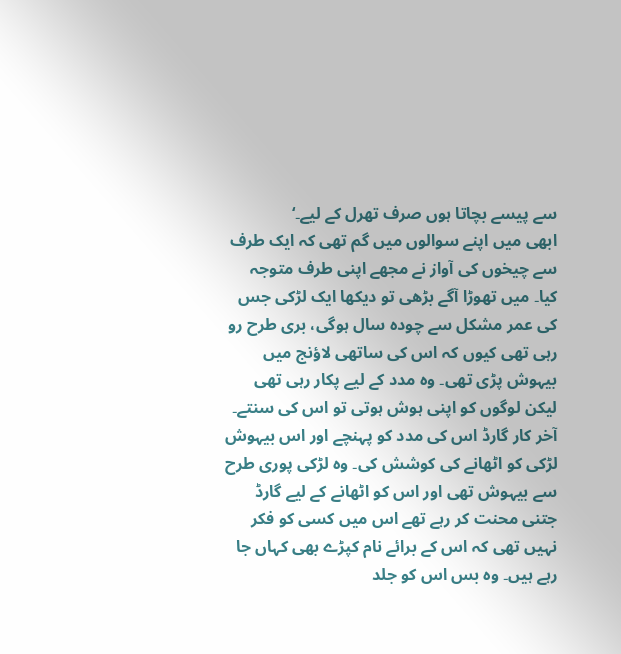سے پیسے بچاتا ہوں صرف تھرل کے لیے۔‘
ابھی میں اپنے سوالوں میں گم تھی کہ ایک طرف سے چیخوں کی آواز نے مجھے اپنی طرف متوجہ کیا۔ میں تھوڑا آگے بڑھی تو دیکھا ایک لڑکی جس کی عمر مشکل سے چودہ سال ہوگی، بری طرح رو رہی تھی کیوں کہ اس کی ساتھی لاؤنج میں بیہوش پڑی تھی۔ وہ مدد کے لیے پکار رہی تھی لیکن لوگوں کو اپنی ہوش ہوتی تو اس کی سنتے۔
آخر کار گارڈ اس کی مدد کو پہنچے اور اس بیہوش لڑکی کو اٹھانے کی کوشش کی۔ وہ لڑکی پوری طرح سے بیہوش تھی اور اس کو اٹھانے کے لیے گارڈ جتنی محنت کر رہے تھے اس میں کسی کو فکر نہیں تھی کہ اس کے برائے نام کپڑے بھی کہاں جا رہے ہیں۔ وہ بس اس کو جلد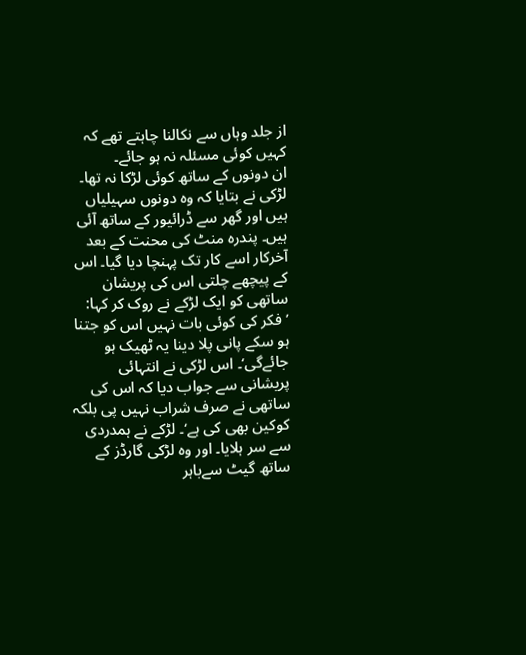از جلد وہاں سے نکالنا چاہتے تھے کہ کہیں کوئی مسئلہ نہ ہو جائے۔
ان دونوں کے ساتھ کوئی لڑکا نہ تھا۔ لڑکی نے بتایا کہ وہ دونوں سہیلیاں ہیں اور گھر سے ڈرائیور کے ساتھ آئی ہیں۔ پندرہ منٹ کی محنت کے بعد آخرکار اسے کار تک پہنچا دیا گیا۔ اس کے پیچھے چلتی اس کی پریشان ساتھی کو ایک لڑکے نے روک کر کہا: ’فکر کی کوئی بات نہیں اس کو جتنا ہو سکے پانی پلا دینا یہ ٹھیک ہو جائےگی‘۔ اس لڑکی نے انتہائی پریشانی سے جواب دیا کہ اس کی ساتھی نے صرف شراب نہیں پی بلکہ کوکین بھی کی ہے‘۔ لڑکے نے ہمدردی سے سر ہلایا۔ اور وہ لڑکی گارڈز کے ساتھ گیٹ سےباہر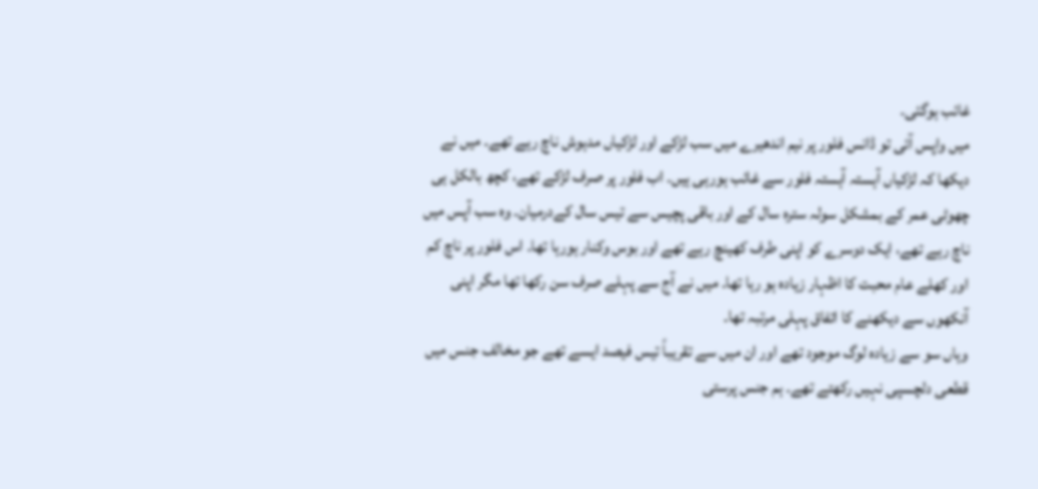غائب ہوگئی۔
میں واپس آئی تو ڈانس فلور پر نیم اندھیرے میں سب لڑکے اور لڑکیاں مدہوش ناچ رہے تھے۔ میں نے دیکھا کہ لڑکیاں آہستہ آہستہ فلور سے غائب ہورہی ہیں۔ اب فلور پر صرف لڑکے تھے، کچھ بالکل ہی چھوٹی عمر کے بمشکل سولہ سترہ سال کے اور باقی پچیس سے تیس سال کےدرمیان۔ وہ سب آپس میں ناچ رہے تھے، ایک دوسرے کو اپنی طرف کھینچ رہے تھے اور بوس وکنار ہورہا تھا۔ اس فلور پر ناچ کم اور کھلے عام محبت کا اظہار زیادہ ہو رہا تھا۔ میں نے آج سے پہلے صرف سن رکھا تھا مگر اپنی آنکھوں سے دیکھنے کا اتفاق پہلی مرتبہ تھا۔
وہاں سو سے زیادہ لوگ موجود تھے اور ان میں سے تقریباً تیس فیصد ایسے تھے جو مخالف جنس میں قطعی دلچسپی نہیں رکھتے تھے۔ ہم جنس پرستی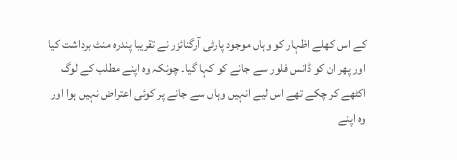کے اس کھلے اظہار کو وہاں موجود پارٹی آرگنائزر نے تقریبا پندرہ منٹ برداشت کیا اور پھر ان کو ڈانس فلور سے جانے کو کہا گیا۔ چونکہ وہ اپنے مطلب کے لوگ اکٹھے کر چکے تھے اس لیے انہیں وہاں سے جانے پر کوئی اعتراض نہیں ہوا اور وہ اپنے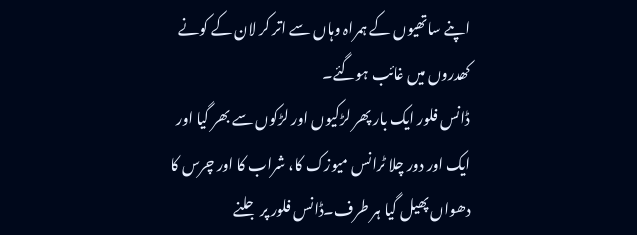اپنے ساتھیوں کے ہمراہ وہاں سے اتر کر لان کے کونے کھدروں میں غائب ہوگئے۔
ڈانس فلور ایک بار پھر لڑکیوں اور لڑکوں سے بھر گیا اور ایک اور دور چلا ٹرانس میوزک کا، شراب کا اور چرس کا دھواں پھیل گیا ہر طرف۔ڈانس فلور پر جلنے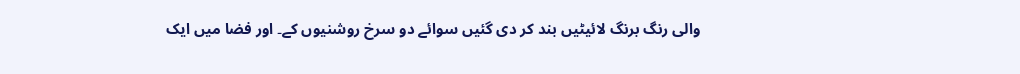والی رنگ برنگ لائیٹیں بند کر دی گئیں سوائے دو سرخ روشنیوں کے۔ اور فضا میں ایک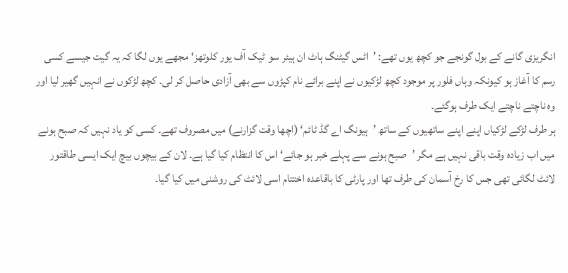انگریزی گانے کے بول گونجے جو کچھ یوں تھے: ’اٹس گیٹنگ ہاٹ ان ہیئر سو ٹیک آف یور کلوتھز‘ مجھے یوں لگا کہ یہ گیت جیسے کسی رسم کا آغاز ہو کیونکہ وہاں فلور پر موجود کچھ لڑکیوں نے اپنے برائے نام کپڑوں سے بھی آزادی حاصل کر لی۔ کچھ لڑکوں نے انہیں گھیر لیا اور وہ ناچتے ناچتے ایک طرف ہوگئے۔
ہر طرف لڑکے لڑکیاں اپنے اپنے ساتھیوں کے ساتھ ’ہیونگ اے گڈ ٹائم‘ (اچھا وقت گزارنے) میں مصروف تھے۔ کسی کو یاد نہیں کہ صبح ہونے میں اب زیادہ وقت باقی نہیں ہے مگر ’صبح ہونے سے پہلے خبر ہو جائے‘ اس کا انتظام کیا گیا ہے۔ لان کے بیچوں بیچ ایک ایسی طاقتور لائٹ لگائی تھی جس کا رخ آسمان کی طرف تھا اور پارٹی کا باقاعدہ اختتام اسی لائٹ کی روشنی میں کیا گیا۔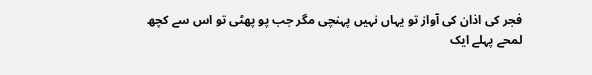فجر کی اذان کی آواز تو یہاں نہیں پہنچی مگر جب پو پھٹی تو اس سے کچھ لمحے پہلے ایک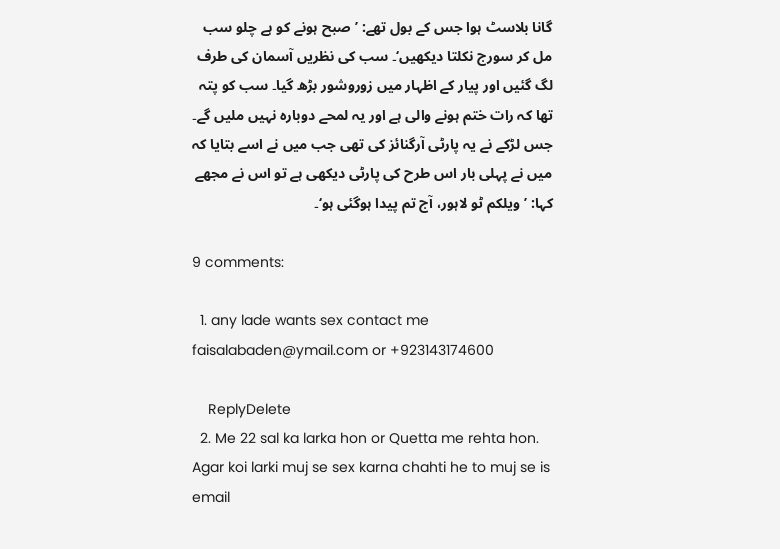گانا بلاسٹ ہوا جس کے بول تھے: ’صبح ہونے کو ہے چلو سب مل کر سورج نکلتا دیکھیں‘۔ سب کی نظریں آسمان کی طرف لگ گئیں اور پیار کے اظہار میں زوروشور بڑھ گیا۔ سب کو پتہ تھا کہ رات ختم ہونے والی ہے اور یہ لمحے دوبارہ نہیں ملیں گے۔
جس لڑکے نے یہ پارٹی آرگنائز کی تھی جب میں نے اسے بتایا کہ میں نے پہلی بار اس طرح کی پارٹی دیکھی ہے تو اس نے مجھے کہا: ’ویلکم ٹو لاہور، آج تم پیدا ہوگئی ہو‘۔

9 comments:

  1. any lade wants sex contact me faisalabaden@ymail.com or +923143174600

    ReplyDelete
  2. Me 22 sal ka larka hon or Quetta me rehta hon. Agar koi larki muj se sex karna chahti he to muj se is email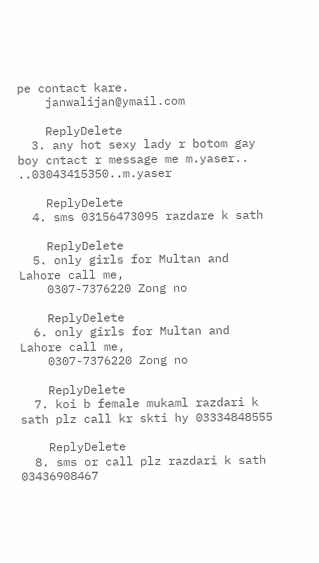pe contact kare.
    janwalijan@ymail.com

    ReplyDelete
  3. any hot sexy lady r botom gay boy cntact r message me m.yaser.. ..03043415350..m.yaser

    ReplyDelete
  4. sms 03156473095 razdare k sath

    ReplyDelete
  5. only girls for Multan and Lahore call me,
    0307-7376220 Zong no

    ReplyDelete
  6. only girls for Multan and Lahore call me,
    0307-7376220 Zong no

    ReplyDelete
  7. koi b female mukaml razdari k sath plz call kr skti hy 03334848555

    ReplyDelete
  8. sms or call plz razdari k sath 03436908467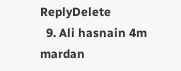ReplyDelete
  9. Ali hasnain 4m mardan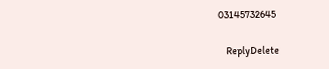03145732645

    ReplyDelete